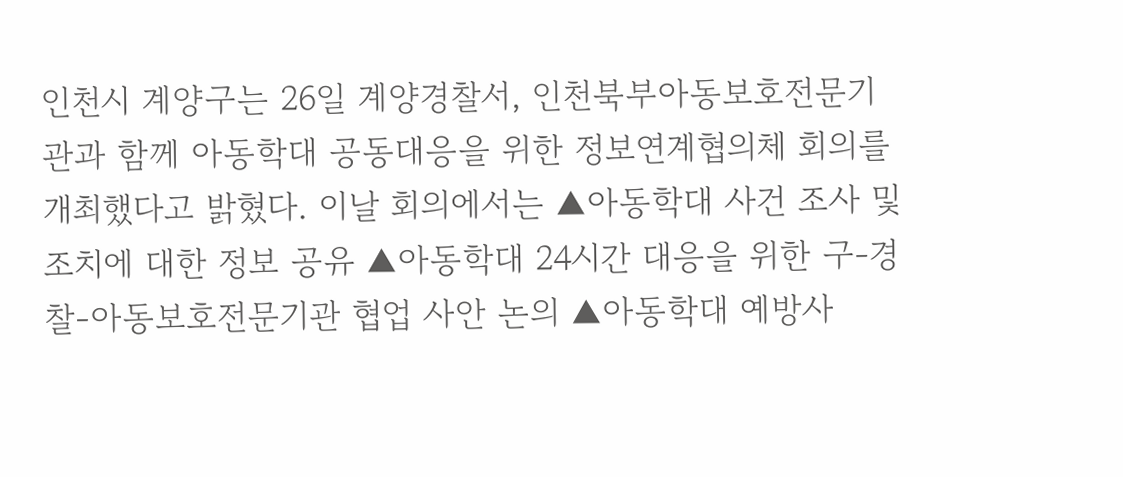인천시 계양구는 26일 계양경찰서, 인천북부아동보호전문기관과 함께 아동학대 공동대응을 위한 정보연계협의체 회의를 개최했다고 밝혔다. 이날 회의에서는 ▲아동학대 사건 조사 및 조치에 대한 정보 공유 ▲아동학대 24시간 대응을 위한 구-경찰-아동보호전문기관 협업 사안 논의 ▲아동학대 예방사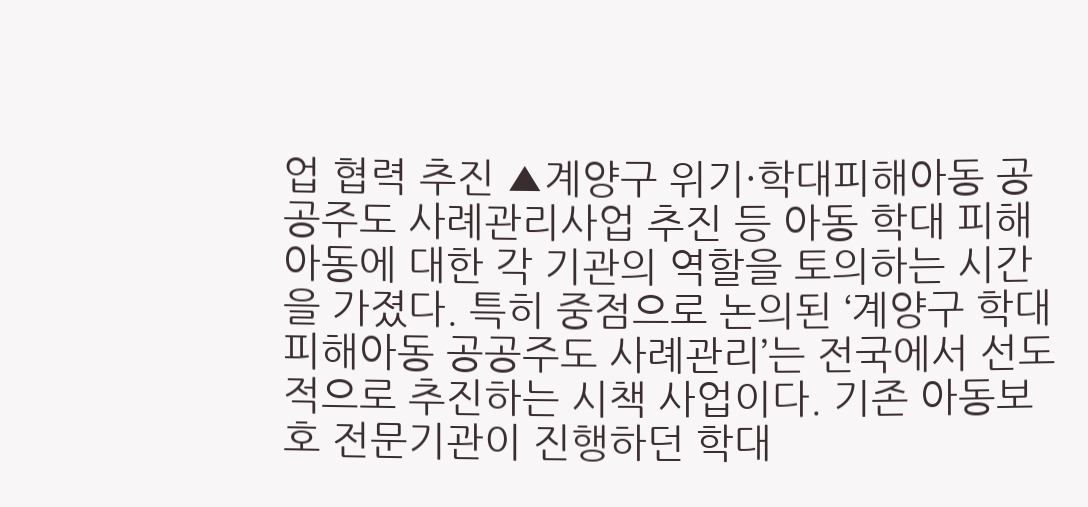업 협력 추진 ▲계양구 위기·학대피해아동 공공주도 사례관리사업 추진 등 아동 학대 피해 아동에 대한 각 기관의 역할을 토의하는 시간을 가졌다. 특히 중점으로 논의된 ‘계양구 학대피해아동 공공주도 사례관리’는 전국에서 선도적으로 추진하는 시책 사업이다. 기존 아동보호 전문기관이 진행하던 학대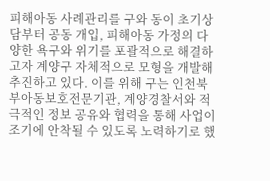피해아동 사례관리를 구와 동이 초기상담부터 공동 개입, 피해아동 가정의 다양한 욕구와 위기를 포괄적으로 해결하고자 계양구 자체적으로 모형을 개발해 추진하고 있다. 이를 위해 구는 인천북부아동보호전문기관, 계양경찰서와 적극적인 정보 공유와 협력을 통해 사업이 조기에 안착될 수 있도록 노력하기로 했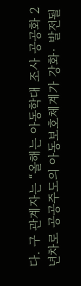다. 구 관계자는 “올해는 아동학대 조사 공공화 2년차로 공공주도의 아동보호체계가 강화· 발전될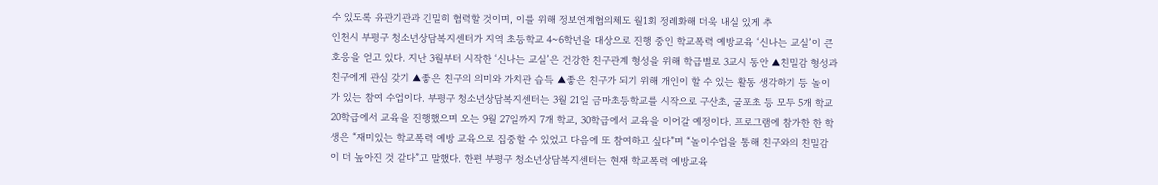수 있도록 유관기관과 긴밀히 협력할 것이며, 이를 위해 정보연계협의체도 월1회 정례화해 더욱 내실 있게 추
인천시 부평구 청소년상담복지센터가 지역 초등학교 4~6학년을 대상으로 진행 중인 학교폭력 예방교육 ‘신나는 교실’이 큰 호응을 얻고 있다. 지난 3월부터 시작한 ‘신나는 교실’은 건강한 친구관계 형성을 위해 학급별로 3교시 동안 ▲친밀감 형성과 친구에게 관심 갖기 ▲좋은 친구의 의미와 가치관 습득 ▲좋은 친구가 되기 위해 개인이 할 수 있는 활동 생각하기 등 놀이가 있는 참여 수업이다. 부평구 청소년상담복지센터는 3월 21일 금마초등학교를 시작으로 구산초, 굴포초 등 모두 5개 학교 20학급에서 교육을 진행했으며 오는 9월 27일까지 7개 학교, 30학급에서 교육을 이어갈 예정이다. 프로그램에 참가한 한 학생은 “재미있는 학교폭력 예방 교육으로 집중할 수 있었고 다음에 또 참여하고 싶다”며 “놀이수업을 통해 친구와의 친밀감이 더 높아진 것 같다”고 말했다. 한편 부평구 청소년상담복지센터는 현재 학교폭력 예방교육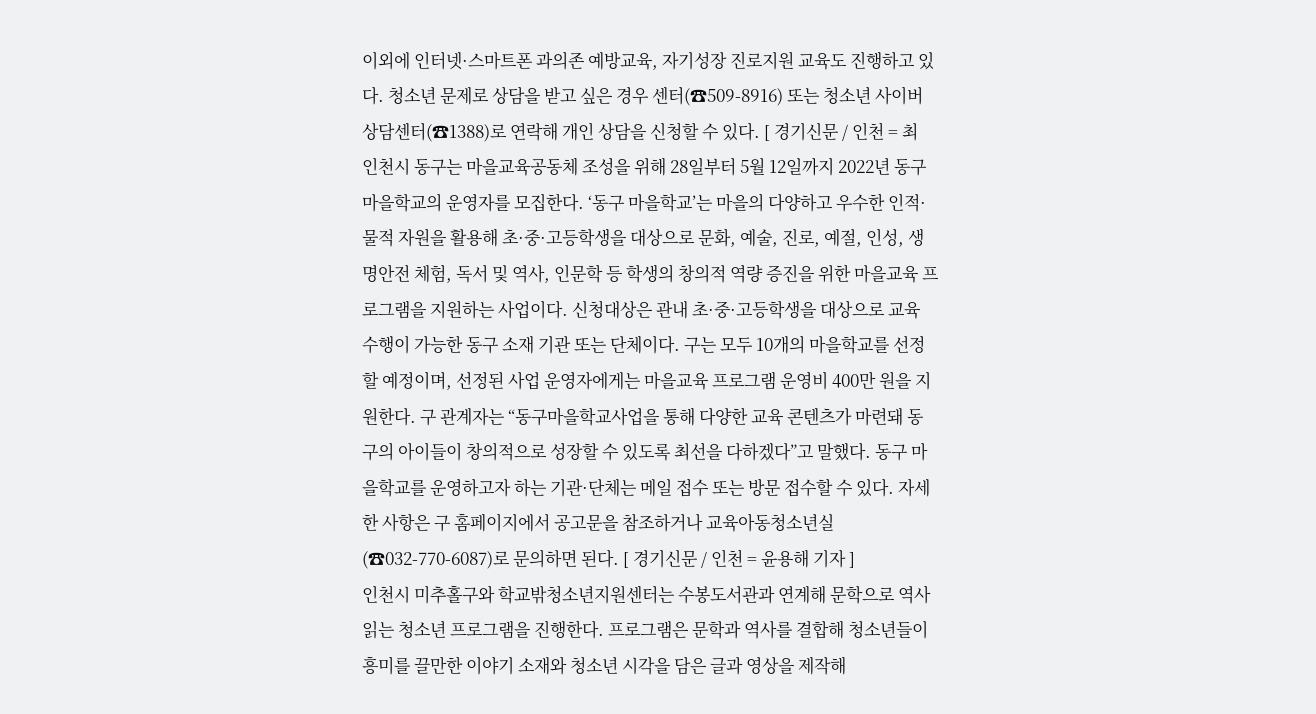이외에 인터넷·스마트폰 과의존 예방교육, 자기성장 진로지원 교육도 진행하고 있다. 청소년 문제로 상담을 받고 싶은 경우 센터(☎509-8916) 또는 청소년 사이버상담센터(☎1388)로 연락해 개인 상담을 신청할 수 있다. [ 경기신문 / 인천 = 최
인천시 동구는 마을교육공동체 조성을 위해 28일부터 5월 12일까지 2022년 동구 마을학교의 운영자를 모집한다. ‘동구 마을학교’는 마을의 다양하고 우수한 인적·물적 자원을 활용해 초·중·고등학생을 대상으로 문화, 예술, 진로, 예절, 인성, 생명안전 체험, 독서 및 역사, 인문학 등 학생의 창의적 역량 증진을 위한 마을교육 프로그램을 지원하는 사업이다. 신청대상은 관내 초·중·고등학생을 대상으로 교육 수행이 가능한 동구 소재 기관 또는 단체이다. 구는 모두 10개의 마을학교를 선정할 예정이며, 선정된 사업 운영자에게는 마을교육 프로그램 운영비 400만 원을 지원한다. 구 관계자는 “동구마을학교사업을 통해 다양한 교육 콘텐츠가 마련돼 동구의 아이들이 창의적으로 성장할 수 있도록 최선을 다하겠다”고 말했다. 동구 마을학교를 운영하고자 하는 기관·단체는 메일 접수 또는 방문 접수할 수 있다. 자세한 사항은 구 홈페이지에서 공고문을 참조하거나 교육아동청소년실(☎032-770-6087)로 문의하면 된다. [ 경기신문 / 인천 = 윤용해 기자 ]
인천시 미추홀구와 학교밖청소년지원센터는 수봉도서관과 연계해 문학으로 역사 읽는 청소년 프로그램을 진행한다. 프로그램은 문학과 역사를 결합해 청소년들이 흥미를 끌만한 이야기 소재와 청소년 시각을 담은 글과 영상을 제작해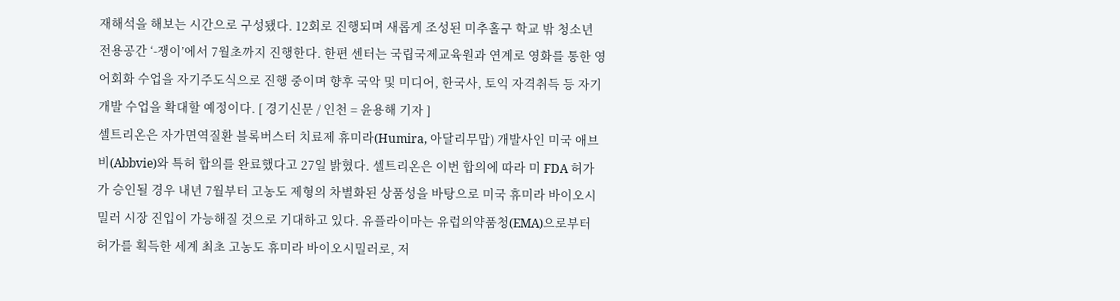재해석을 해보는 시간으로 구성됐다. 12회로 진행되며 새롭게 조성된 미추홀구 학교 밖 청소년 전용공간 ‘-쟁이’에서 7월초까지 진행한다. 한편 센터는 국립국제교육원과 연계로 영화를 통한 영어회화 수업을 자기주도식으로 진행 중이며 향후 국악 및 미디어, 한국사, 토익 자격취득 등 자기개발 수업을 확대할 예정이다. [ 경기신문 / 인천 = 윤용해 기자 ]
셀트리온은 자가면역질환 블록버스터 치료제 휴미라(Humira, 아달리무맙) 개발사인 미국 애브비(Abbvie)와 특허 합의를 완료했다고 27일 밝혔다. 셀트리온은 이번 합의에 따라 미 FDA 허가가 승인될 경우 내년 7월부터 고농도 제형의 차별화된 상품성을 바탕으로 미국 휴미라 바이오시밀러 시장 진입이 가능해질 것으로 기대하고 있다. 유플라이마는 유럽의약품청(EMA)으로부터 허가를 획득한 세계 최초 고농도 휴미라 바이오시밀러로, 저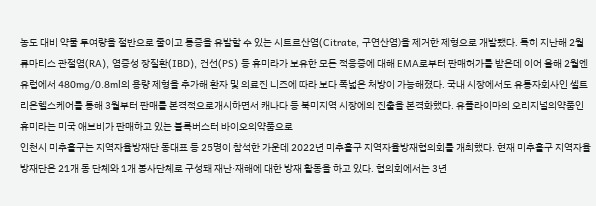농도 대비 약물 투여량을 절반으로 줄이고 통증을 유발할 수 있는 시트르산염(Citrate, 구연산염)을 제거한 제형으로 개발됐다. 특히 지난해 2월 류마티스 관절염(RA), 염증성 장질환(IBD), 건선(PS) 등 휴미라가 보유한 모든 적응증에 대해 EMA로부터 판매허가를 받은데 이어 올해 2월엔 유럽에서 480mg/0.8ml의 용량 제형을 추가해 환자 및 의료진 니즈에 따라 보다 폭넓은 처방이 가능해졌다. 국내 시장에서도 유통자회사인 셀트리온헬스케어를 통해 3월부터 판매를 본격적으로개시하면서 캐나다 등 북미지역 시장에의 진출을 본격화했다. 유플라이마의 오리지널의약품인 휴미라는 미국 애브비가 판매하고 있는 블록버스터 바이오의약품으로
인천시 미추홀구는 지역자율방재단 동대표 등 25명이 참석한 가운데 2022년 미추홀구 지역자율방재협의회를 개최했다. 현재 미추홀구 지역자율방재단은 21개 동 단체와 1개 봉사단체로 구성돼 재난·재해에 대한 방재 활동을 하고 있다. 협의회에서는 3년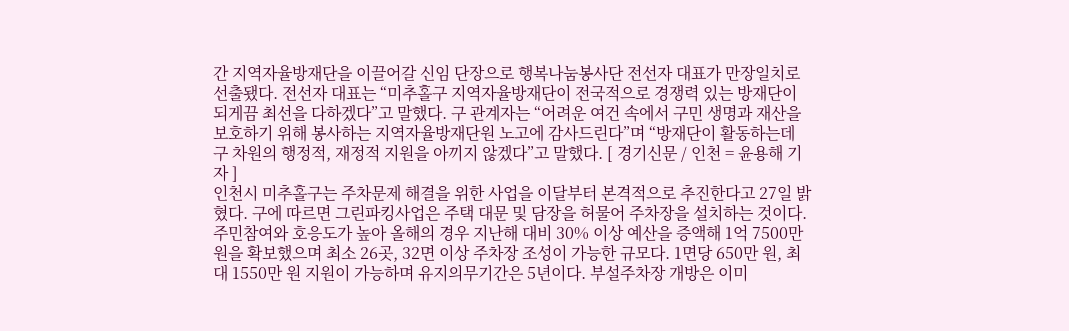간 지역자율방재단을 이끌어갈 신임 단장으로 행복나눔봉사단 전선자 대표가 만장일치로 선출됐다. 전선자 대표는 “미추홀구 지역자율방재단이 전국적으로 경쟁력 있는 방재단이 되게끔 최선을 다하겠다”고 말했다. 구 관계자는 “어려운 여건 속에서 구민 생명과 재산을 보호하기 위해 봉사하는 지역자율방재단원 노고에 감사드린다”며 “방재단이 활동하는데 구 차원의 행정적, 재정적 지원을 아끼지 않겠다”고 말했다. [ 경기신문 / 인천 = 윤용해 기자 ]
인천시 미추홀구는 주차문제 해결을 위한 사업을 이달부터 본격적으로 추진한다고 27일 밝혔다. 구에 따르면 그린파킹사업은 주택 대문 및 담장을 허물어 주차장을 설치하는 것이다. 주민참여와 호응도가 높아 올해의 경우 지난해 대비 30% 이상 예산을 증액해 1억 7500만 원을 확보했으며 최소 26곳, 32면 이상 주차장 조성이 가능한 규모다. 1면당 650만 원, 최대 1550만 원 지원이 가능하며 유지의무기간은 5년이다. 부설주차장 개방은 이미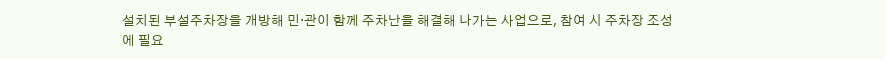설치된 부설주차장을 개방해 민·관이 함께 주차난을 해결해 나가는 사업으로, 참여 시 주차장 조성에 필요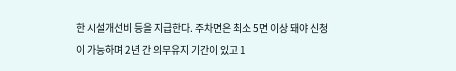한 시설개선비 등을 지급한다. 주차면은 최소 5면 이상 돼야 신청이 가능하며 2년 간 의무유지 기간이 있고 1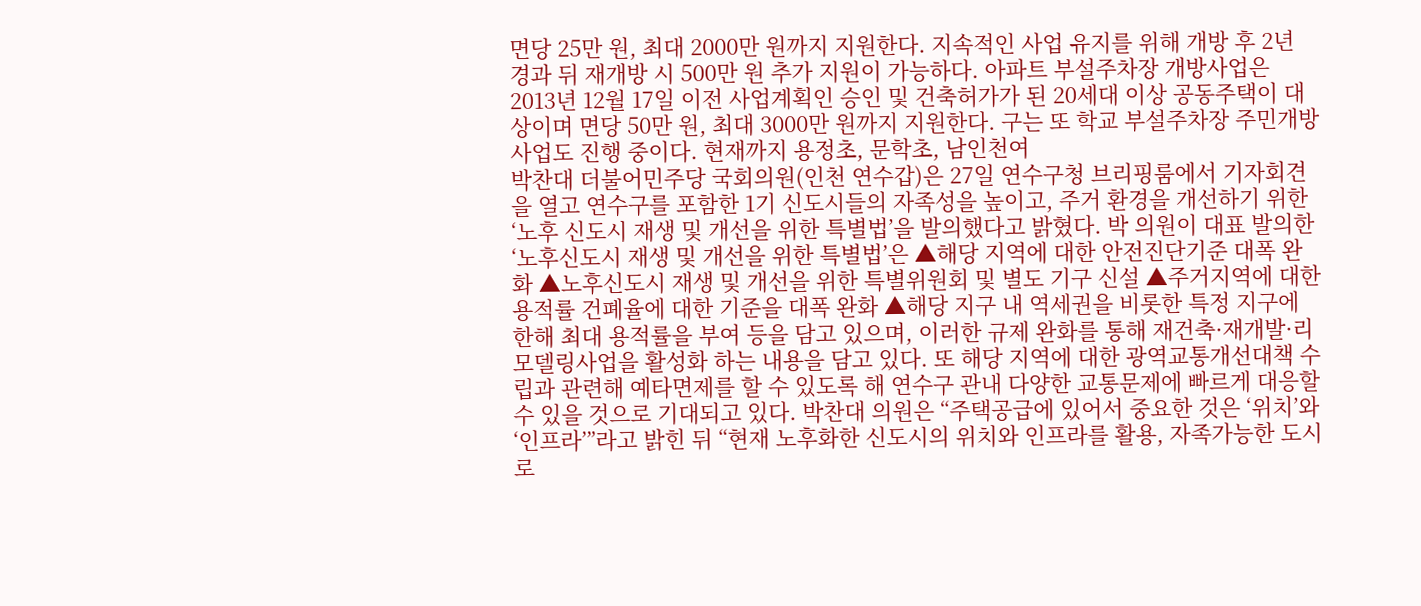면당 25만 원, 최대 2000만 원까지 지원한다. 지속적인 사업 유지를 위해 개방 후 2년 경과 뒤 재개방 시 500만 원 추가 지원이 가능하다. 아파트 부설주차장 개방사업은 2013년 12월 17일 이전 사업계획인 승인 및 건축허가가 된 20세대 이상 공동주택이 대상이며 면당 50만 원, 최대 3000만 원까지 지원한다. 구는 또 학교 부설주차장 주민개방사업도 진행 중이다. 현재까지 용정초, 문학초, 남인천여
박찬대 더불어민주당 국회의원(인천 연수갑)은 27일 연수구청 브리핑룸에서 기자회견을 열고 연수구를 포함한 1기 신도시들의 자족성을 높이고, 주거 환경을 개선하기 위한 ‘노후 신도시 재생 및 개선을 위한 특별법’을 발의했다고 밝혔다. 박 의원이 대표 발의한 ‘노후신도시 재생 및 개선을 위한 특별법’은 ▲해당 지역에 대한 안전진단기준 대폭 완화 ▲노후신도시 재생 및 개선을 위한 특별위원회 및 별도 기구 신설 ▲주거지역에 대한 용적률 건폐율에 대한 기준을 대폭 완화 ▲해당 지구 내 역세권을 비롯한 특정 지구에 한해 최대 용적률을 부여 등을 담고 있으며, 이러한 규제 완화를 통해 재건축·재개발·리모델링사업을 활성화 하는 내용을 담고 있다. 또 해당 지역에 대한 광역교통개선대책 수립과 관련해 예타면제를 할 수 있도록 해 연수구 관내 다양한 교통문제에 빠르게 대응할 수 있을 것으로 기대되고 있다. 박찬대 의원은 “주택공급에 있어서 중요한 것은 ‘위치’와 ‘인프라’”라고 밝힌 뒤 “현재 노후화한 신도시의 위치와 인프라를 활용, 자족가능한 도시로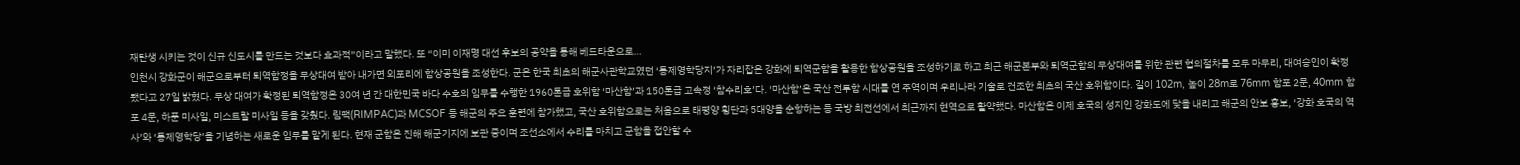재탄생 시키는 것이 신규 신도시를 만드는 것보다 효과적”이라고 말했다. 또 “이미 이재명 대선 후보의 공약을 통해 베드타운으로…
인천시 강화군이 해군으로부터 퇴역함정을 무상대여 받아 내가면 외포리에 함상공원을 조성한다. 군은 한국 최초의 해군사관학교였던 ‘통제영학당지’가 자리잡은 강화에 퇴역군함을 활용한 함상공원을 조성하기로 하고 최근 해군본부와 퇴역군함의 무상대여를 위한 관련 협의절차를 모두 마무리, 대여승인이 확정됐다고 27일 밝혔다. 무상 대여가 확정된 퇴역함정은 30여 년 간 대한민국 바다 수호의 임무를 수행한 1960톤급 호위함 ‘마산함’과 150톤급 고속정 ‘참수리호’다. ‘마산함’은 국산 전투함 시대를 연 주역이며 우리나라 기술로 건조한 최초의 국산 호위함이다. 길이 102m, 높이 28m로 76mm 함포 2문, 40mm 함포 4문, 하푼 미사일, 미스트랄 미사일 등을 갖췄다. 림팩(RIMPAC)과 MCSOF 등 해군의 주요 훈련에 참가했고, 국산 호위함으로는 처음으로 태평양 횡단과 5대양을 순항하는 등 국방 최전선에서 최근까지 현역으로 활약했다. 마산함은 이제 호국의 성지인 강화도에 닺을 내리고 해군의 안보 홍보, ‘강화 호국의 역사’와 ‘통제영학당’을 기념하는 새로운 임무를 맡게 된다. 현재 군함은 진해 해군기지에 보관 중이며 조선소에서 수리를 마치고 군함을 접안할 수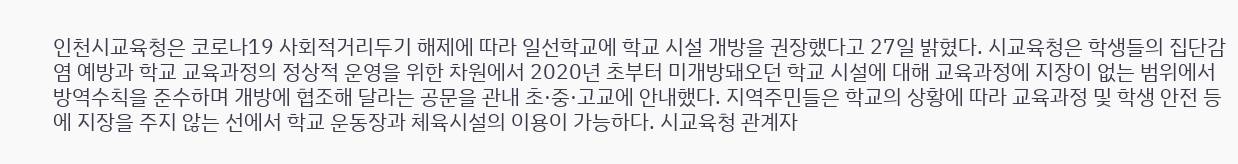인천시교육청은 코로나19 사회적거리두기 해제에 따라 일선학교에 학교 시설 개방을 권장했다고 27일 밝혔다. 시교육청은 학생들의 집단감염 예방과 학교 교육과정의 정상적 운영을 위한 차원에서 2020년 초부터 미개방돼오던 학교 시설에 대해 교육과정에 지장이 없는 범위에서 방역수칙을 준수하며 개방에 협조해 달라는 공문을 관내 초·중·고교에 안내했다. 지역주민들은 학교의 상황에 따라 교육과정 및 학생 안전 등에 지장을 주지 않는 선에서 학교 운동장과 체육시설의 이용이 가능하다. 시교육청 관계자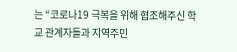는 “코로나19 극복을 위해 협조해주신 학교 관계자들과 지역주민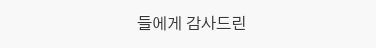들에게 감사드린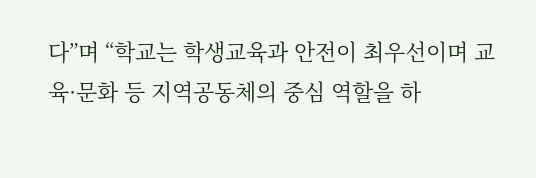다”며 “학교는 학생교육과 안전이 최우선이며 교육·문화 등 지역공동체의 중심 역할을 하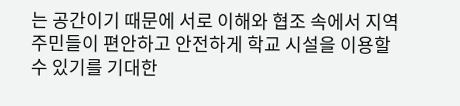는 공간이기 때문에 서로 이해와 협조 속에서 지역주민들이 편안하고 안전하게 학교 시설을 이용할 수 있기를 기대한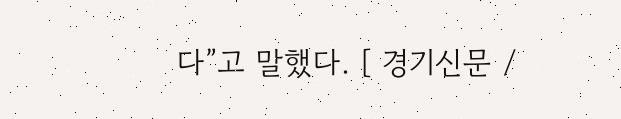다”고 말했다. [ 경기신문 /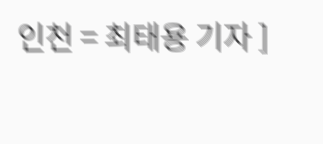인천 = 최태용 기자 ]